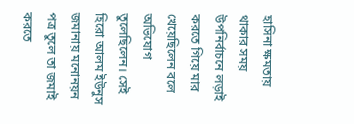হাসিনা ক্ষমতায় থাকার সময় উপনির্বাচনে লড়াই করতে গিয়ে মার খেয়েছিলেন বলে অভিযোগ তুলেছিলেন। সেই হিরো আলম ইউনুস জমানায় মনোনয়ন পত্র তুলে তা জমাই করতে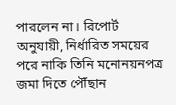পারলেন না। রিপোর্ট অনুযায়ী, নির্ধারিত সময়ের পরে নাকি তিনি মনোনয়নপত্র জমা দিতে পৌঁছান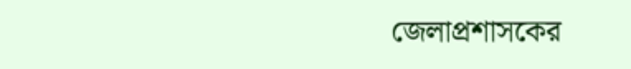জেলাপ্রশাসকের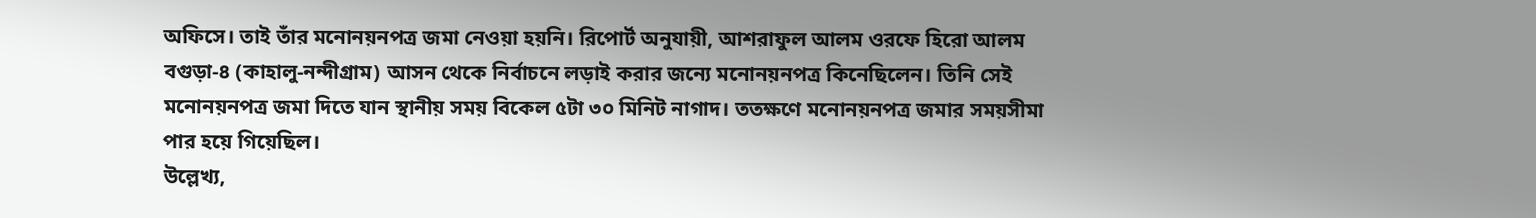অফিসে। তাই তাঁর মনোনয়নপত্র জমা নেওয়া হয়নি। রিপোর্ট অনুযায়ী, আশরাফুল আলম ওরফে হিরো আলম বগুড়া-৪ (কাহালু-নন্দীগ্রাম) আসন থেকে নির্বাচনে লড়াই করার জন্যে মনোনয়নপত্র কিনেছিলেন। তিনি সেই মনোনয়নপত্র জমা দিতে যান স্থানীয় সময় বিকেল ৫টা ৩০ মিনিট নাগাদ। ততক্ষণে মনোনয়নপত্র জমার সময়সীমা পার হয়ে গিয়েছিল।
উল্লেখ্য,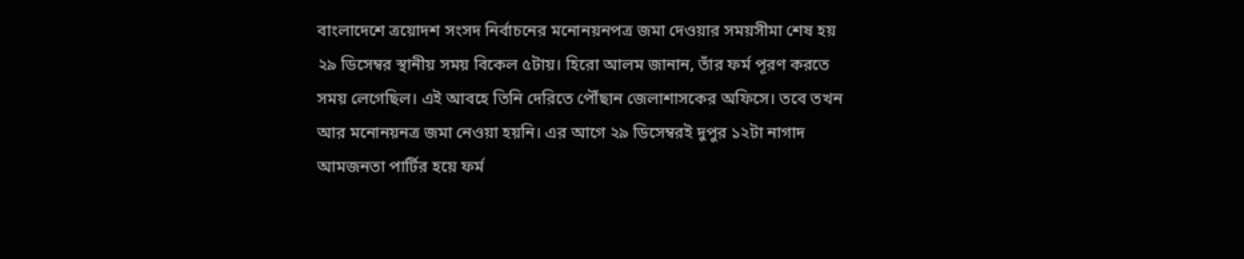বাংলাদেশে ত্রয়োদশ সংসদ নির্বাচনের মনোনয়নপত্র জমা দেওয়ার সময়সীমা শেষ হয় ২৯ ডিসেম্বর স্থানীয় সময় বিকেল ৫টায়। হিরো আলম জানান, তাঁর ফর্ম পূরণ করতে সময় লেগেছিল। এই আবহে তিনি দেরিতে পৌঁছান জেলাশাসকের অফিসে। তবে তখন আর মনোনয়নত্র জমা নেওয়া হয়নি। এর আগে ২৯ ডিসেম্বরই দুপুর ১২টা নাগাদ আমজনতা পার্টির হয়ে ফর্ম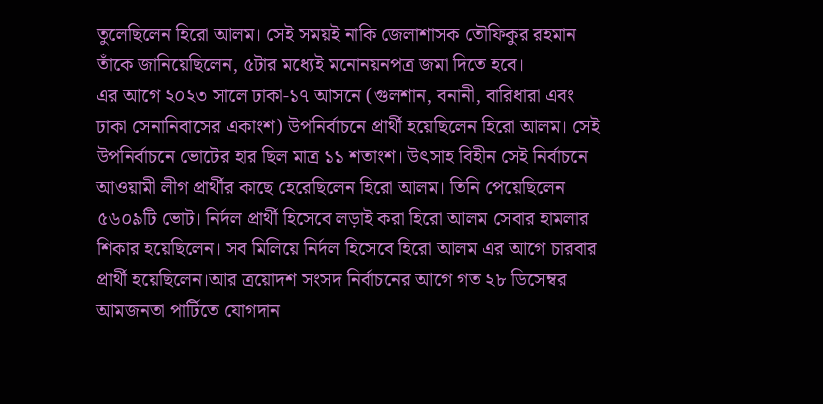তুলেছিলেন হিরো আলম। সেই সময়ই নাকি জেলাশাসক তৌফিকুর রহমান তাঁকে জানিয়েছিলেন, ৫টার মধ্যেই মনোনয়নপত্র জমা দিতে হবে।
এর আগে ২০২৩ সালে ঢাকা-১৭ আসনে (গুলশান, বনানী, বারিধারা এবং ঢাকা সেনানিবাসের একাংশ) উপনির্বাচনে প্রার্থী হয়েছিলেন হিরো আলম। সেই উপনির্বাচনে ভোটের হার ছিল মাত্র ১১ শতাংশ। উৎসাহ বিহীন সেই নির্বাচনে আওয়ামী লীগ প্রার্থীর কাছে হেরেছিলেন হিরো আলম। তিনি পেয়েছিলেন ৫৬০৯টি ভোট। নির্দল প্রার্থী হিসেবে লড়াই করা হিরো আলম সেবার হামলার শিকার হয়েছিলেন। সব মিলিয়ে নির্দল হিসেবে হিরো আলম এর আগে চারবার প্রার্থী হয়েছিলেন।আর ত্রয়োদশ সংসদ নির্বাচনের আগে গত ২৮ ডিসেম্বর আমজনতা পার্টিতে যোগদান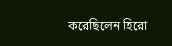করেছিলেন হিরো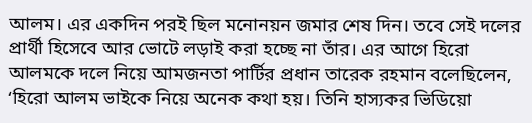আলম। এর একদিন পরই ছিল মনোনয়ন জমার শেষ দিন। তবে সেই দলের প্রার্থী হিসেবে আর ভোটে লড়াই করা হচ্ছে না তাঁর। এর আগে হিরো আলমকে দলে নিয়ে আমজনতা পার্টির প্রধান তারেক রহমান বলেছিলেন, ‘হিরো আলম ভাইকে নিয়ে অনেক কথা হয়। তিনি হাস্যকর ভিডিয়ো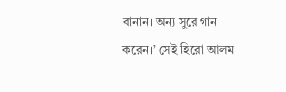বানান। অন্য সুরে গান করেন।’ সেই হিরো আলম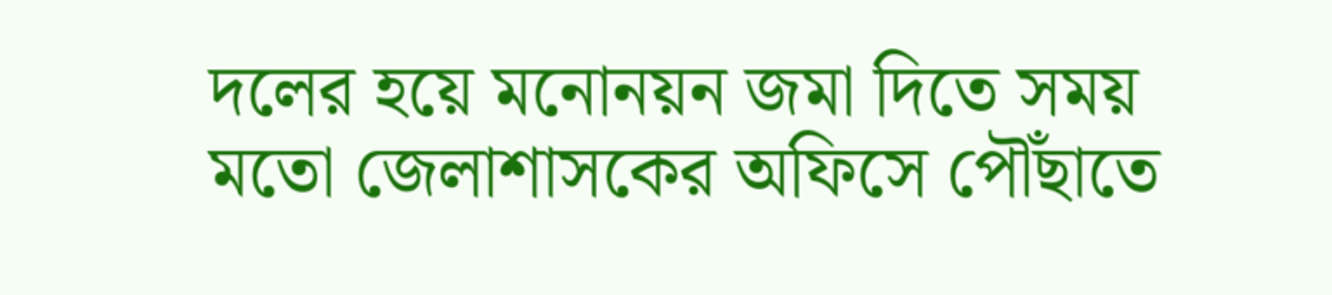দলের হয়ে মনোনয়ন জমা দিতে সময় মতো জেলাশাসকের অফিসে পৌঁছাতে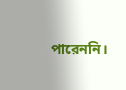পারেননি।